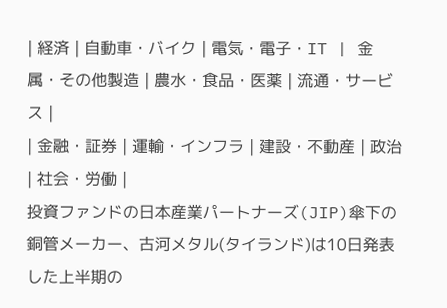| 経済 | 自動車・バイク | 電気・電子・IT | 金属・その他製造 | 農水・食品・医薬 | 流通・サービス |
| 金融・証券 | 運輸・インフラ | 建設・不動産 | 政治 | 社会・労働 |
投資ファンドの日本産業パートナーズ(JIP)傘下の銅管メーカー、古河メタル(タイランド)は10日発表した上半期の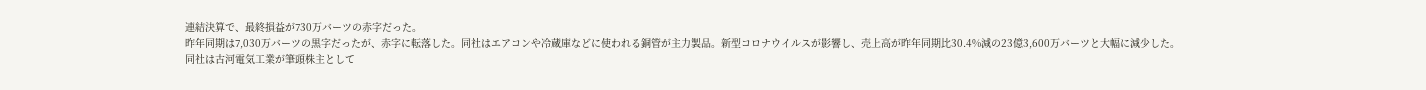連結決算で、最終損益が730万バーツの赤字だった。
昨年同期は7,030万バーツの黒字だったが、赤字に転落した。同社はエアコンや冷蔵庫などに使われる銅管が主力製品。新型コロナウイルスが影響し、売上高が昨年同期比30.4%減の23億3,600万バーツと大幅に減少した。
同社は古河電気工業が筆頭株主として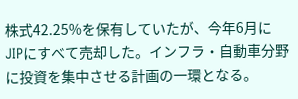株式42.25%を保有していたが、今年6月にJIPにすべて売却した。インフラ・自動車分野に投資を集中させる計画の一環となる。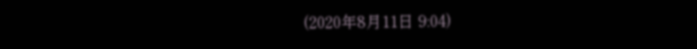(2020年8月11日 9:04)